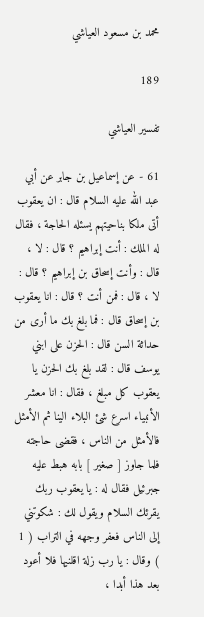محمد بن مسعود العياشي

189

تفسير العياشي

61 - عن إسماعيل بن جابر عن أبي عبد الله عليه السلام قال : ان يعقوب أتى ملكا بناحيتهم يسئله الحاجة ، فقال له الملك : أنت إبراهيم ؟ قال : لا ، قال : وأنت إسحاق بن إبراهيم ؟ قال : لا ، قال : فمن أنت ؟ قال : انا يعقوب بن إسحاق قال : فما بلغ بك ما أرى من حداثة السن قال : الحزن على ابني يوسف قال : لقد بلغ بك الحزن يا يعقوب كل مبلغ ، فقال : انا معشر الأنبياء اسرع شئ البلاء الينا ثم الأمثل فالأمثل من الناس ، فقضى حاجته فلما جاوز [ صغير ] بابه هبط عليه جبرئيل فقال له : يا يعقوب ربك يقرئك السلام ويقول لك : شكوتني إلى الناس فعفر وجهه في التراب ( 1 ) وقال : يا رب زلة اقلنيها فلا أعود بعد هذا أبدا ،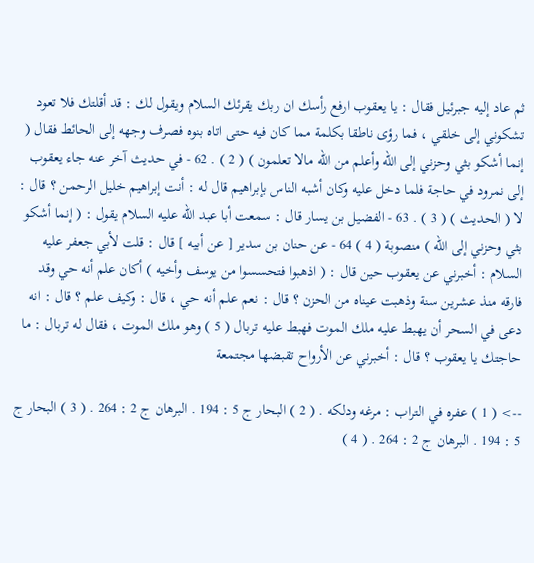ثم عاد إليه جبرئيل فقال : يا يعقوب ارفع رأسك ان ربك يقرئك السلام ويقول لك : قد أقلتك فلا تعود تشكوني إلى خلقي ، فما رؤى ناطقا بكلمة مما كان فيه حتى اتاه بنوه فصرف وجهه إلى الحائط فقال ( إنما أشكو بثي وحزني إلى الله وأعلم من الله مالا تعلمون ) ( 2 ) . 62 - في حديث آخر عنه جاء يعقوب إلى نمرود في حاجة فلما دخل عليه وكان أشبه الناس بإبراهيم قال له : أنت إبراهيم خليل الرحمن ؟ قال : لا ( الحديث ) ( 3 ) . 63 - الفضيل بن يسار قال : سمعت أبا عبد الله عليه السلام يقول : ( إنما أشكو بثي وحزني إلى الله ) منصوبة ( 4 ) 64 - عن حنان بن سدير [ عن أبيه ] قال : قلت لأبي جعفر عليه السلام : أخبرني عن يعقوب حين قال : ( اذهبوا فتحسسوا من يوسف وأخيه ) أكان علم أنه حي وقد فارقه منذ عشرين سنة وذهبت عيناه من الحزن ؟ قال : نعم علم أنه حي ، قال : وكيف علم ؟ قال : انه دعى في السحر أن يهبط عليه ملك الموت فهبط عليه تربال ( 5 ) وهو ملك الموت ، فقال له تربال : ما حاجتك يا يعقوب ؟ قال : أخبرني عن الأرواح تقبضها مجتمعة

--> ( 1 ) عفره في التراب : مرغه ودلكه . ( 2 ) البحار ج 5 : 194 . البرهان ج 2 : 264 . ( 3 ) البحار ج 5 : 194 . البرهان ج 2 : 264 . ( 4 )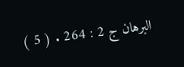البرهان ج 2 : 264 . ( 5 )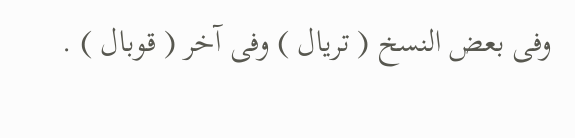وفى بعض النسخ ( تريال ) وفى آخر ( قوبال ) .